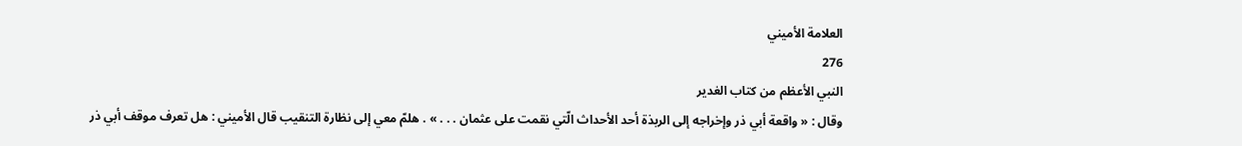العلامة الأميني
276
النبي الأعظم من كتاب الغدير
وقال : « واقعة أبي ذر وإخراجه إلى الربذة أحد الأحداث الّتي نقمت على عثمان . . . » . هلمّ معي إلى نظارة التنقيب قال الأميني : هل تعرف موقف أبي ذر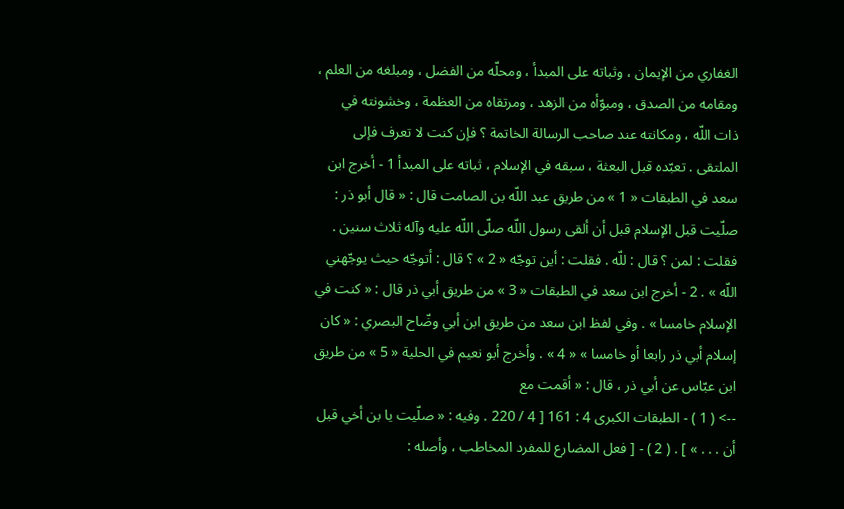الغفاري من الإيمان ، وثباته على المبدأ ، ومحلّه من الفضل ، ومبلغه من العلم ، ومقامه من الصدق ، ومبوّأه من الزهد ، ومرتقاه من العظمة ، وخشونته في ذات اللّه ، ومكانته عند صاحب الرسالة الخاتمة ؟ فإن كنت لا تعرف فإلى الملتقى . تعبّده قبل البعثة ، سبقه في الإسلام ، ثباته على المبدأ 1 - أخرج ابن سعد في الطبقات « 1 » من طريق عبد اللّه بن الصامت قال : « قال أبو ذر : صلّيت قبل الإسلام قبل أن ألقى رسول اللّه صلّى اللّه عليه وآله ثلاث سنين . فقلت : لمن ؟ قال : للّه . فقلت : أين توجّه « 2 » ؟ قال : أتوجّه حيث يوجّهني اللّه » . 2 - أخرج ابن سعد في الطبقات « 3 » من طريق أبي ذر قال : « كنت في الإسلام خامسا » . وفي لفظ ابن سعد من طريق ابن أبي وضّاح البصري : « كان إسلام أبي ذر رابعا أو خامسا » « 4 » . وأخرج أبو نعيم في الحلية « 5 » من طريق ابن عبّاس عن أبي ذر ، قال : « أقمت مع
--> ( 1 ) - الطبقات الكبرى 4 : 161 [ 4 / 220 . وفيه : « صلّيت يا بن أخي قبل أن . . . » ] . ( 2 ) - [ فعل المضارع للمفرد المخاطب ، وأصله :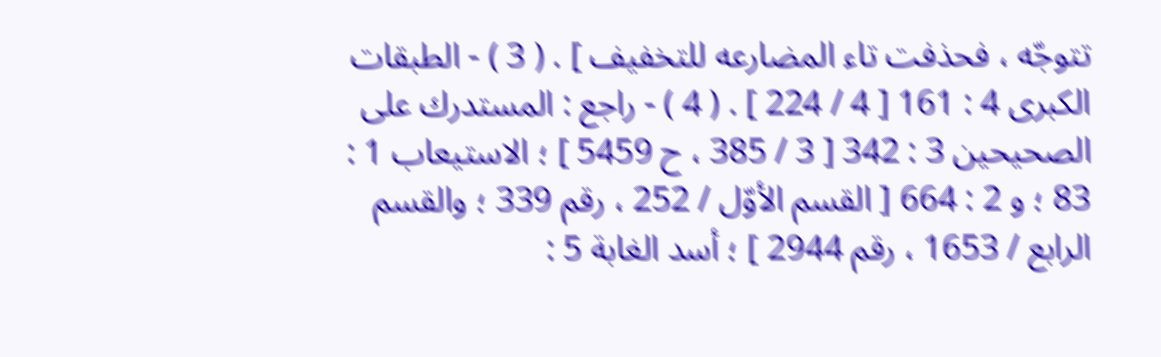تتوجّه ، فحذفت تاء المضارعه للتخفيف ] . ( 3 ) - الطبقات الكبرى 4 : 161 [ 4 / 224 ] . ( 4 ) - راجع : المستدرك على الصحيحين 3 : 342 [ 3 / 385 ، ح 5459 ] ؛ الاستيعاب 1 : 83 ؛ و 2 : 664 [ القسم الأوّل / 252 ، رقم 339 ؛ والقسم الرابع / 1653 ، رقم 2944 ] ؛ أسد الغابة 5 :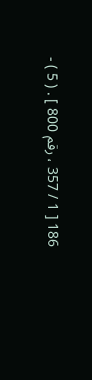186 [ 1 / 357 ، رقم 800 ] . ( 5 ) -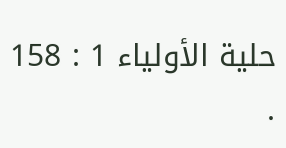حلية الأولياء 1 : 158 .